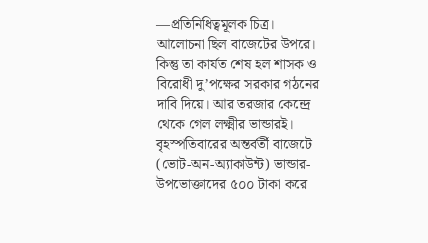—প্রতিনিধিত্বমূলক চিত্র।
আলোচনা ছিল বাজেটের উপরে। কিন্তু তা কার্যত শেষ হল শাসক ও বিরোধী দু’পক্ষের সরকার গঠনের দাবি দিয়ে। আর তরজার কেন্দ্রে থেকে গেল লক্ষ্মীর ভান্ডারই।
বৃহস্পতিবারের অন্তর্বর্তী বাজেটে (ভোট-অন-অ্যাকাউন্ট) ভান্ডার-উপভোক্তাদের ৫০০ টাকা করে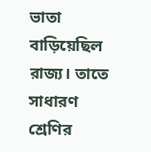ভাতা বাড়িয়েছিল রাজ্য। তাতে সাধারণ শ্রেণির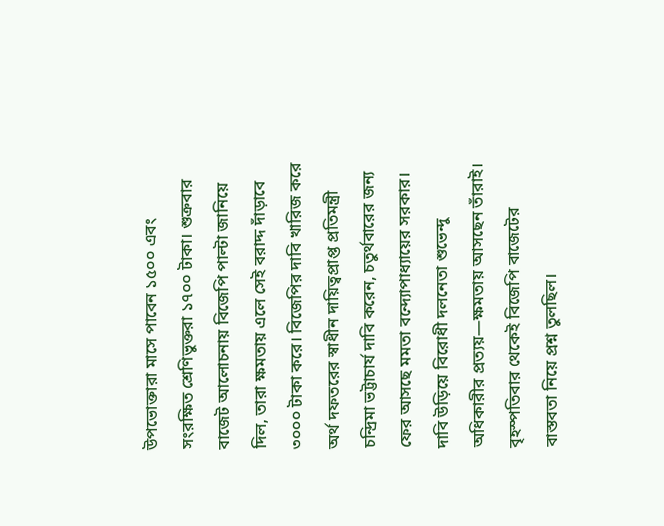উপভোক্তারা মাসে পাবেন ১৫০০ এবং সংরক্ষিত শ্রেণিভুক্তরা ১৭০০ টাকা। শুক্রবার বাজেট আলোচনায় বিজেপি পাল্টা জানিয়ে দিল, তারা ক্ষমতায় এলে সেই বরাদ্দ দাঁড়াবে ৩০০০ টাকা করে। বিজেপির দাবি খারিজ করে অর্থ দফতরের স্বাধীন দায়িত্বপ্রাপ্ত প্রতিমন্ত্রী চন্দ্রিমা ভট্টাচার্য দাবি করেন, চতুর্থবারের জন্য ফের আসছে মমতা বন্দ্যোপাধ্যায়ের সরকার। দাবি উড়িয়ে বিরোধী দলনেতা শুভেন্দু অধিকারীর প্রত্যয়—ক্ষমতায় আসছেন তাঁরাই।
বৃহস্পতিবার থেকেই বিজেপি বাজেটের বাস্তবতা নিয়ে প্রশ্ন তুলছিল।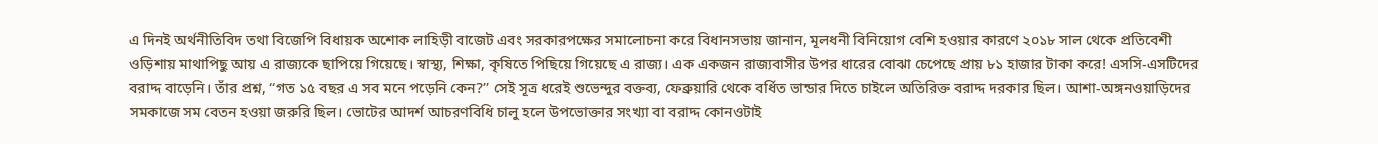এ দিনই অর্থনীতিবিদ তথা বিজেপি বিধায়ক অশোক লাহিড়ী বাজেট এবং সরকারপক্ষের সমালোচনা করে বিধানসভায় জানান, মূলধনী বিনিয়োগ বেশি হওয়ার কারণে ২০১৮ সাল থেকে প্রতিবেশী ওড়িশায় মাথাপিছু আয় এ রাজ্যকে ছাপিয়ে গিয়েছে। স্বাস্থ্য, শিক্ষা, কৃষিতে পিছিয়ে গিয়েছে এ রাজ্য। এক একজন রাজ্যবাসীর উপর ধারের বোঝা চেপেছে প্রায় ৮১ হাজার টাকা করে! এসসি-এসটিদের বরাদ্দ বাড়েনি। তাঁর প্রশ্ন, ‘‘গত ১৫ বছর এ সব মনে পড়েনি কেন?’’ সেই সূত্র ধরেই শুভেন্দুর বক্তব্য, ফেব্রুয়ারি থেকে বর্ধিত ভান্ডার দিতে চাইলে অতিরিক্ত বরাদ্দ দরকার ছিল। আশা-অঙ্গনওয়াড়িদের সমকাজে সম বেতন হওয়া জরুরি ছিল। ভোটের আদর্শ আচরণবিধি চালু হলে উপভোক্তার সংখ্যা বা বরাদ্দ কোনওটাই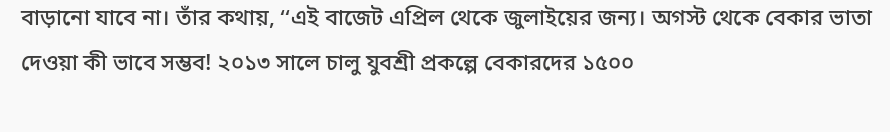বাড়ানো যাবে না। তাঁর কথায়, ‘‘এই বাজেট এপ্রিল থেকে জুলাইয়ের জন্য। অগস্ট থেকে বেকার ভাতা দেওয়া কী ভাবে সম্ভব! ২০১৩ সালে চালু যুবশ্রী প্রকল্পে বেকারদের ১৫০০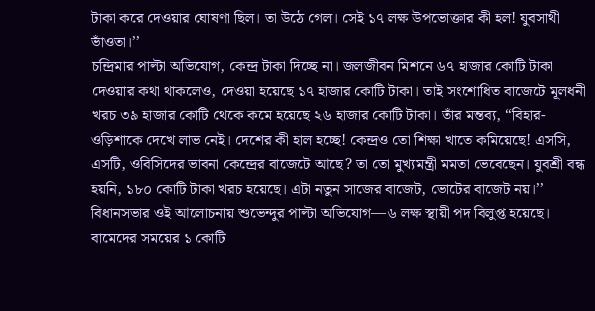টাকা করে দেওয়ার ঘোষণা ছিল। তা উঠে গেল। সেই ১৭ লক্ষ উপভোক্তার কী হল! যুবসাথী ভাঁওতা।’’
চন্দ্রিমার পাল্টা অভিযোগ, কেন্দ্র টাকা দিচ্ছে না। জলজীবন মিশনে ৬৭ হাজার কোটি টাকা দেওয়ার কথা থাকলেও, দেওয়া হয়েছে ১৭ হাজার কোটি টাকা। তাই সংশোধিত বাজেটে মূলধনী খরচ ৩৯ হাজার কোটি থেকে কমে হয়েছে ২৬ হাজার কোটি টাকা। তাঁর মন্তব্য, ‘‘বিহার-ওড়িশাকে দেখে লাভ নেই। দেশের কী হাল হচ্ছে! কেন্দ্রও তো শিক্ষা খাতে কমিয়েছে! এসসি, এসটি, ওবিসিদের ভাবনা কেন্দ্রের বাজেটে আছে? তা তো মুখ্যমন্ত্রী মমতা ভেবেছেন। যুবশ্রী বন্ধ হয়নি, ১৮০ কোটি টাকা খরচ হয়েছে। এটা নতুন সাজের বাজেট, ভোটের বাজেট নয়।’’
বিধানসভার ওই আলোচনায় শুভেন্দুর পাল্টা অভিযোগ—৬ লক্ষ স্থায়ী পদ বিলুপ্ত হয়েছে। বামেদের সময়ের ১ কোটি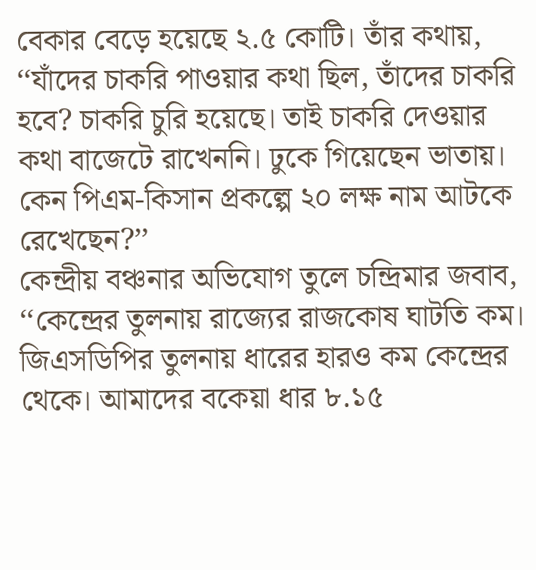বেকার বেড়ে হয়েছে ২.৫ কোটি। তাঁর কথায়, ‘‘যাঁদের চাকরি পাওয়ার কথা ছিল, তাঁদের চাকরি হবে? চাকরি চুরি হয়েছে। তাই চাকরি দেওয়ার কথা বাজেটে রাখেননি। ঢুকে গিয়েছেন ভাতায়। কেন পিএম-কিসান প্রকল্পে ২০ লক্ষ নাম আটকে রেখেছেন?’’
কেন্দ্রীয় বঞ্চনার অভিযোগ তুলে চন্দ্রিমার জবাব, ‘‘কেন্দ্রের তুলনায় রাজ্যের রাজকোষ ঘাটতি কম। জিএসডিপির তুলনায় ধারের হারও কম কেন্দ্রের থেকে। আমাদের বকেয়া ধার ৮.১৫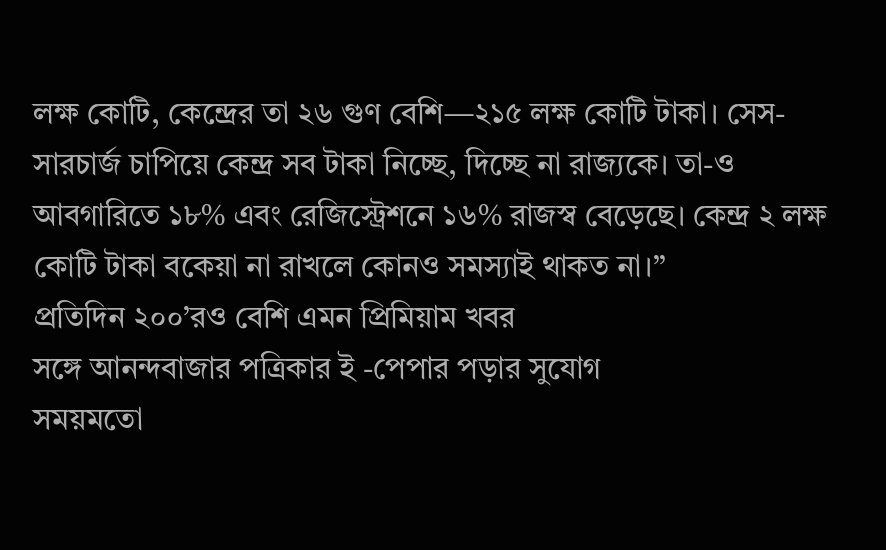লক্ষ কোটি, কেন্দ্রের তা ২৬ গুণ বেশি—২১৫ লক্ষ কোটি টাকা। সেস-সারচার্জ চাপিয়ে কেন্দ্র সব টাকা নিচ্ছে, দিচ্ছে না রাজ্যকে। তা-ও আবগারিতে ১৮% এবং রেজিস্ট্রেশনে ১৬% রাজস্ব বেড়েছে। কেন্দ্র ২ লক্ষ কোটি টাকা বকেয়া না রাখলে কোনও সমস্যাই থাকত না।’’
প্রতিদিন ২০০’রও বেশি এমন প্রিমিয়াম খবর
সঙ্গে আনন্দবাজার পত্রিকার ই -পেপার পড়ার সুযোগ
সময়মতো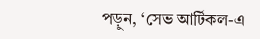পড়ুন, ‘সেভ আর্টিকল-এ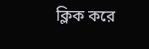ক্লিক করে